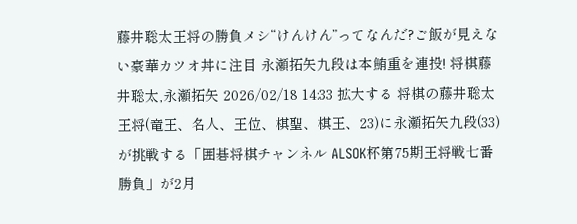藤井聡太王将の勝負メシ“けんけん”ってなんだ?ご飯が見えない豪華カツオ丼に注目 永瀬拓矢九段は本鮪重を連投! 将棋藤井聡太,永瀬拓矢 2026/02/18 14:33 拡大する 将棋の藤井聡太王将(竜王、名人、王位、棋聖、棋王、23)に永瀬拓矢九段(33)が挑戦する「囲碁将棋チャンネル ALSOK杯第75期王将戦七番勝負」が2月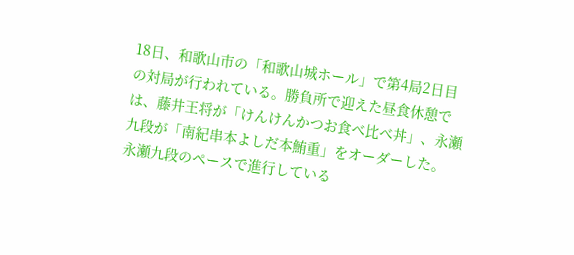18日、和歌山市の「和歌山城ホール」で第4局2日目の対局が行われている。勝負所で迎えた昼食休憩では、藤井王将が「けんけんかつお食べ比べ丼」、永瀬九段が「南紀串本よしだ本鮪重」をオーダーした。 永瀬九段のペースで進行している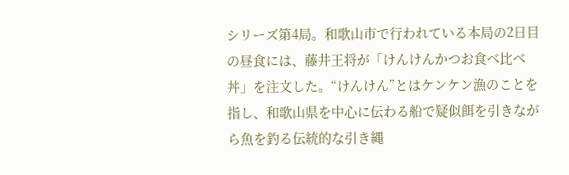シリーズ第4局。和歌山市で行われている本局の2日目の昼食には、藤井王将が「けんけんかつお食べ比べ丼」を注文した。“けんけん”とはケンケン漁のことを指し、和歌山県を中心に伝わる船で疑似餌を引きながら魚を釣る伝統的な引き縄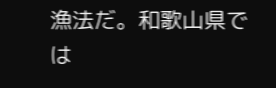漁法だ。和歌山県では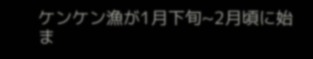ケンケン漁が1月下旬~2月頃に始ま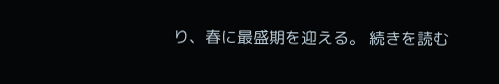り、春に最盛期を迎える。 続きを読む